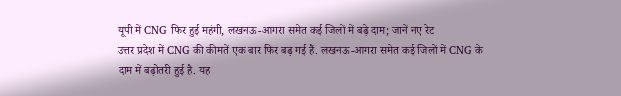यूपी में CNG फिर हुई महंगी, लखनऊ-आगरा समेत कई जिलों में बढ़े दाम; जानें नए रेट
उत्तर प्रदेश में CNG की कीमतें एक बार फिर बढ़ गई हैं. लखनऊ-आगरा समेत कई जिलों में CNG के दाम में बढ़ोतरी हुई है. यह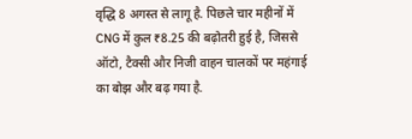वृद्धि 8 अगस्त से लागू है. पिछले चार महीनों में CNG में कुल ₹8.25 की बढ़ोतरी हुई है, जिससे ऑटो, टैक्सी और निजी वाहन चालकों पर महंगाई का बोझ और बढ़ गया है.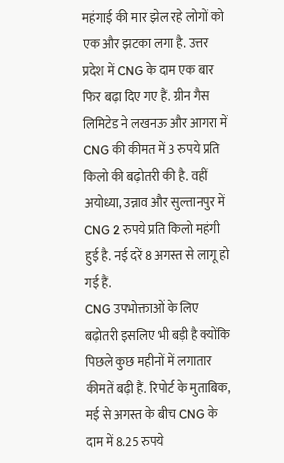महंगाई की मार झेल रहे लोगों को एक और झटका लगा है. उत्तर प्रदेश में CNG के दाम एक बार फिर बढ़ा दिए गए हैं. ग्रीन गैस लिमिटेड ने लखनऊ और आगरा में CNG की कीमत में 3 रुपये प्रति किलो की बढ़ोतरी की है. वहीं अयोध्या, उन्नाव और सुल्तानपुर में CNG 2 रुपये प्रति किलो महंगी हुई है. नई दरें 8 अगस्त से लागू हो गई हैं.
CNG उपभोक्ताओं के लिए बढ़ोतरी इसलिए भी बड़ी है क्योंकि पिछले कुछ महीनों में लगातार कीमतें बढ़ी हैं. रिपोर्ट के मुताबिक, मई से अगस्त के बीच CNG के दाम में 8.25 रुपये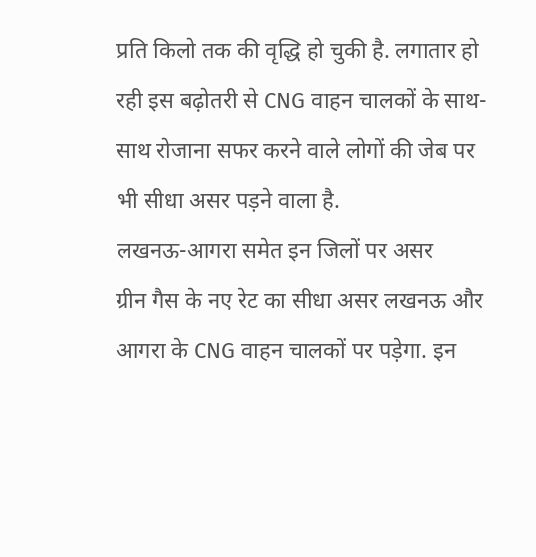प्रति किलो तक की वृद्धि हो चुकी है. लगातार हो रही इस बढ़ोतरी से CNG वाहन चालकों के साथ-साथ रोजाना सफर करने वाले लोगों की जेब पर भी सीधा असर पड़ने वाला है.
लखनऊ-आगरा समेत इन जिलों पर असर
ग्रीन गैस के नए रेट का सीधा असर लखनऊ और आगरा के CNG वाहन चालकों पर पड़ेगा. इन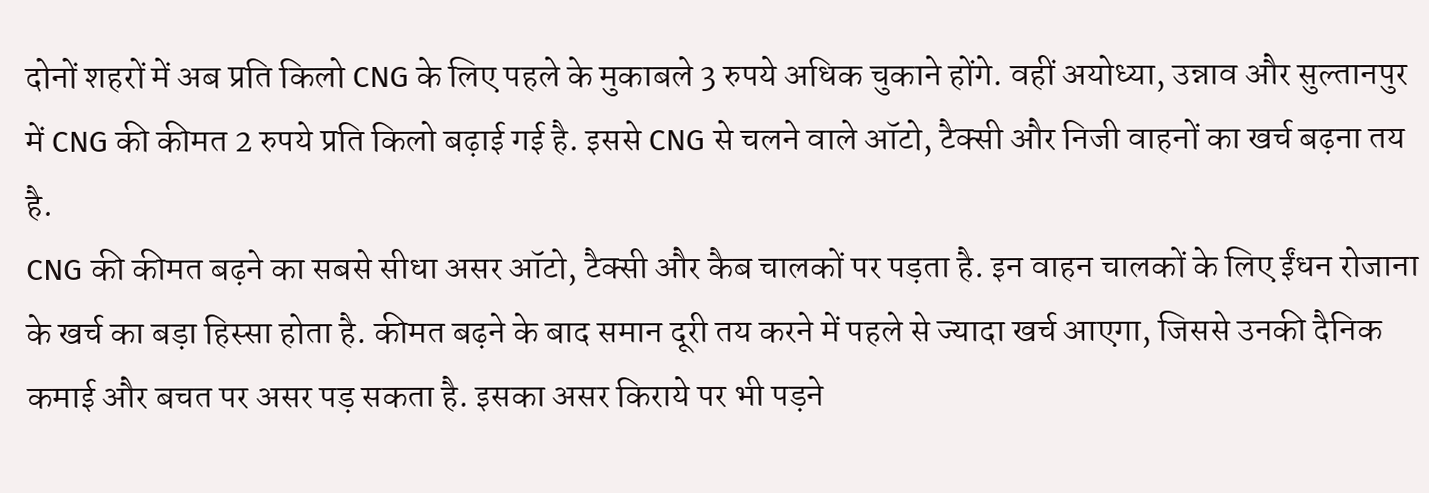दोनों शहरों में अब प्रति किलो CNG के लिए पहले के मुकाबले 3 रुपये अधिक चुकाने होंगे. वहीं अयोध्या, उन्नाव और सुल्तानपुर में CNG की कीमत 2 रुपये प्रति किलो बढ़ाई गई है. इससे CNG से चलने वाले ऑटो, टैक्सी और निजी वाहनों का खर्च बढ़ना तय है.
CNG की कीमत बढ़ने का सबसे सीधा असर ऑटो, टैक्सी और कैब चालकों पर पड़ता है. इन वाहन चालकों के लिए ईंधन रोजाना के खर्च का बड़ा हिस्सा होता है. कीमत बढ़ने के बाद समान दूरी तय करने में पहले से ज्यादा खर्च आएगा, जिससे उनकी दैनिक कमाई और बचत पर असर पड़ सकता है. इसका असर किराये पर भी पड़ने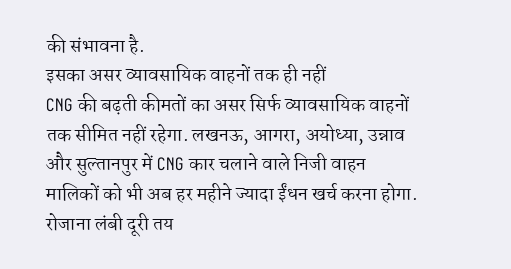की संभावना है.
इसका असर व्यावसायिक वाहनों तक ही नहीं
CNG की बढ़ती कीमतों का असर सिर्फ व्यावसायिक वाहनों तक सीमित नहीं रहेगा. लखनऊ, आगरा, अयोध्या, उन्नाव और सुल्तानपुर में CNG कार चलाने वाले निजी वाहन मालिकों को भी अब हर महीने ज्यादा ईंधन खर्च करना होगा. रोजाना लंबी दूरी तय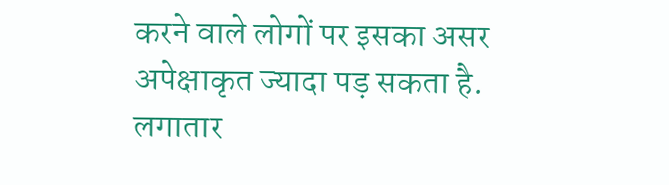करने वाले लोगों पर इसका असर अपेक्षाकृत ज्यादा पड़ सकता है.
लगातार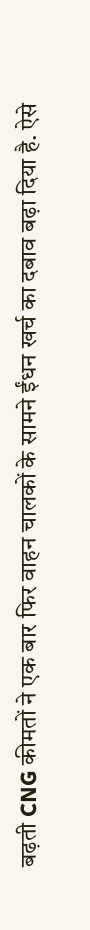बढ़ती CNG कीमतों ने एक बार फिर वाहन चालकों के सामने ईंधन खर्च का दबाव बढ़ा दिया है. ऐसे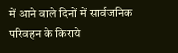में आने वाले दिनों में सार्वजनिक परिवहन के किराये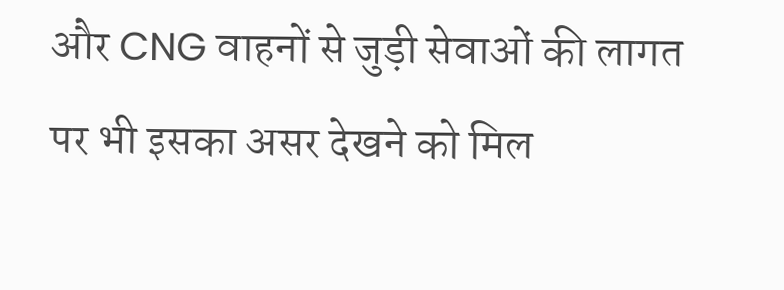और CNG वाहनों से जुड़ी सेवाओं की लागत पर भी इसका असर देखने को मिल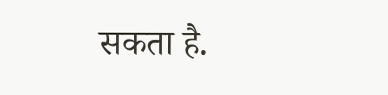सकता है.